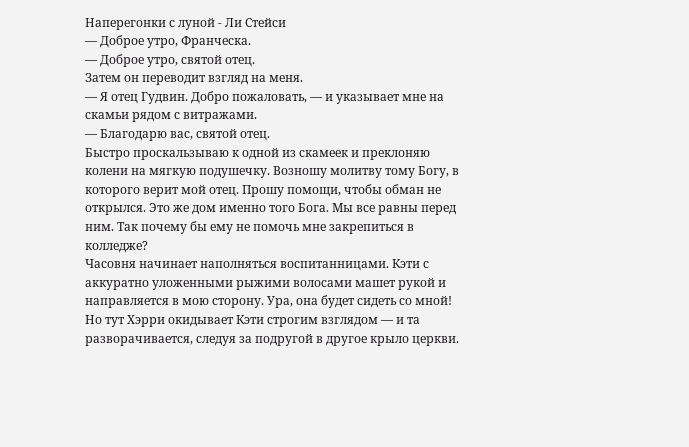Наперегонки с луной - Ли Стейси
— Доброе утро, Франческа.
— Доброе утро, святой отец.
Затем он переводит взгляд на меня.
— Я отец Гудвин. Добро пожаловать, — и указывает мне на скамьи рядом с витражами.
— Благодарю вас, святой отец.
Быстро проскальзываю к одной из скамеек и преклоняю колени на мягкую подушечку. Возношу молитву тому Богу, в которого верит мой отец. Прошу помощи, чтобы обман не открылся. Это же дом именно того Бога. Мы все равны перед ним. Так почему бы ему не помочь мне закрепиться в колледже?
Часовня начинает наполняться воспитанницами. Кэти с аккуратно уложенными рыжими волосами машет рукой и направляется в мою сторону. Ура, она будет сидеть со мной! Но тут Хэрри окидывает Кэти строгим взглядом — и та разворачивается, следуя за подругой в другое крыло церкви.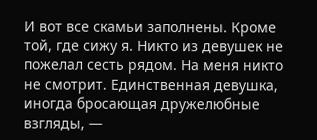И вот все скамьи заполнены. Кроме той, где сижу я. Никто из девушек не пожелал сесть рядом. На меня никто не смотрит. Единственная девушка, иногда бросающая дружелюбные взгляды, —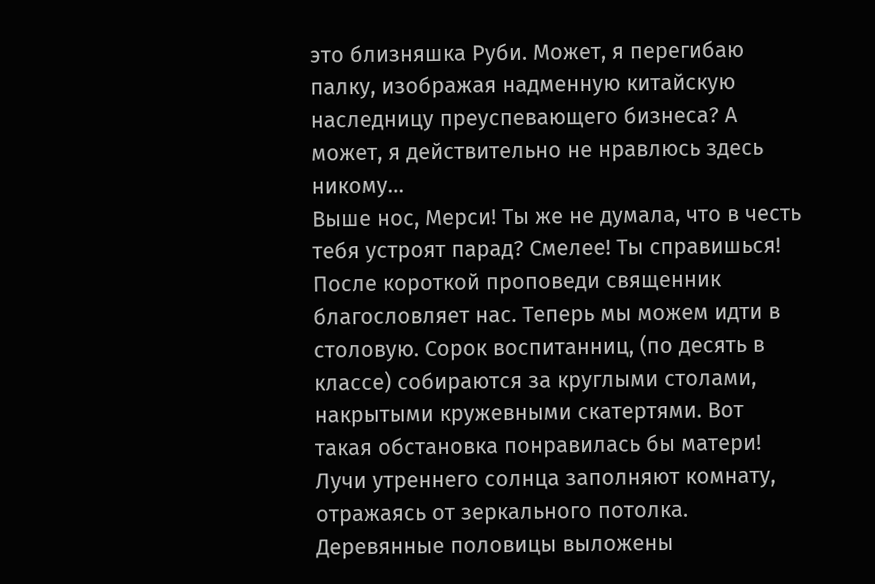это близняшка Руби. Может, я перегибаю палку, изображая надменную китайскую наследницу преуспевающего бизнеса? А может, я действительно не нравлюсь здесь никому…
Выше нос, Мерси! Ты же не думала, что в честь тебя устроят парад? Смелее! Ты справишься!
После короткой проповеди священник благословляет нас. Теперь мы можем идти в столовую. Сорок воспитанниц, (по десять в классе) собираются за круглыми столами, накрытыми кружевными скатертями. Вот такая обстановка понравилась бы матери! Лучи утреннего солнца заполняют комнату, отражаясь от зеркального потолка. Деревянные половицы выложены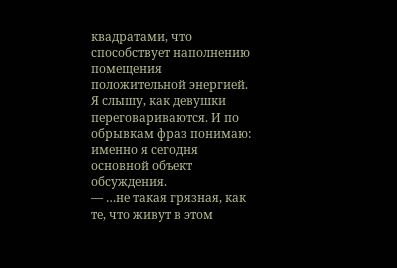квадратами, что способствует наполнению помещения положительной энергией.
Я слышу, как девушки переговариваются. И по обрывкам фраз понимаю: именно я сегодня основной объект обсуждения.
— …не такая грязная, как те, что живут в этом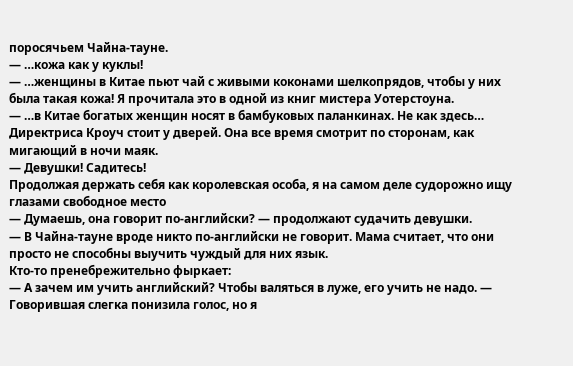поросячьем Чайна-тауне.
— …кожа как у куклы!
— …женщины в Китае пьют чай с живыми коконами шелкопрядов, чтобы у них была такая кожа! Я прочитала это в одной из книг мистера Уотерстоуна.
— …в Китае богатых женщин носят в бамбуковых паланкинах. Не как здесь…
Директриса Кроуч стоит у дверей. Она все время смотрит по сторонам, как мигающий в ночи маяк.
— Девушки! Садитесь!
Продолжая держать себя как королевская особа, я на самом деле судорожно ищу глазами свободное место
— Думаешь, она говорит по-английски? — продолжают судачить девушки.
— В Чайна-тауне вроде никто по-английски не говорит. Мама считает, что они просто не способны выучить чуждый для них язык.
Кто-то пренебрежительно фыркает:
— А зачем им учить английский? Чтобы валяться в луже, его учить не надо. — Говорившая слегка понизила голос, но я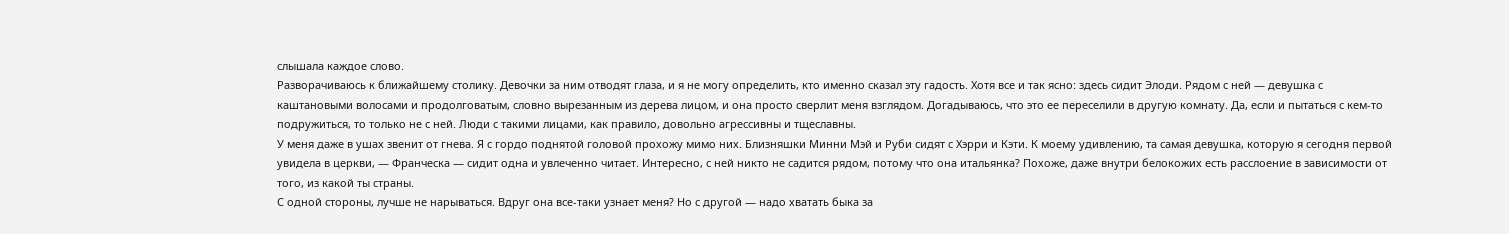слышала каждое слово.
Разворачиваюсь к ближайшему столику. Девочки за ним отводят глаза, и я не могу определить, кто именно сказал эту гадость. Хотя все и так ясно: здесь сидит Элоди. Рядом с ней — девушка с каштановыми волосами и продолговатым, словно вырезанным из дерева лицом, и она просто сверлит меня взглядом. Догадываюсь, что это ее переселили в другую комнату. Да, если и пытаться с кем-то подружиться, то только не с ней. Люди с такими лицами, как правило, довольно агрессивны и тщеславны.
У меня даже в ушах звенит от гнева. Я с гордо поднятой головой прохожу мимо них. Близняшки Минни Мэй и Руби сидят с Хэрри и Кэти. К моему удивлению, та самая девушка, которую я сегодня первой увидела в церкви, — Франческа — сидит одна и увлеченно читает. Интересно, с ней никто не садится рядом, потому что она итальянка? Похоже, даже внутри белокожих есть расслоение в зависимости от того, из какой ты страны.
С одной стороны, лучше не нарываться. Вдруг она все-таки узнает меня? Но с другой — надо хватать быка за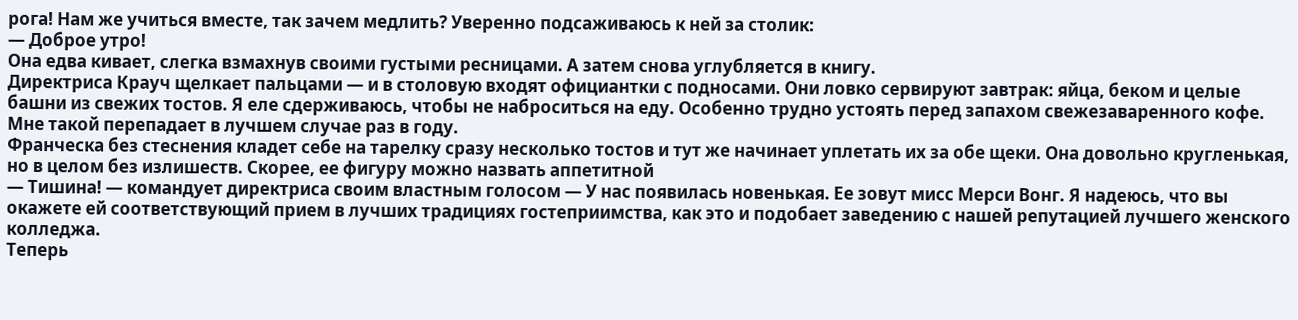рога! Нам же учиться вместе, так зачем медлить? Уверенно подсаживаюсь к ней за столик:
— Доброе утро!
Она едва кивает, слегка взмахнув своими густыми ресницами. А затем снова углубляется в книгу.
Директриса Крауч щелкает пальцами — и в столовую входят официантки с подносами. Они ловко сервируют завтрак: яйца, беком и целые башни из свежих тостов. Я еле сдерживаюсь, чтобы не наброситься на еду. Особенно трудно устоять перед запахом свежезаваренного кофе. Мне такой перепадает в лучшем случае раз в году.
Франческа без стеснения кладет себе на тарелку сразу несколько тостов и тут же начинает уплетать их за обе щеки. Она довольно кругленькая, но в целом без излишеств. Скорее, ее фигуру можно назвать аппетитной
— Тишина! — командует директриса своим властным голосом — У нас появилась новенькая. Ее зовут мисс Мерси Вонг. Я надеюсь, что вы окажете ей соответствующий прием в лучших традициях гостеприимства, как это и подобает заведению с нашей репутацией лучшего женского колледжа.
Теперь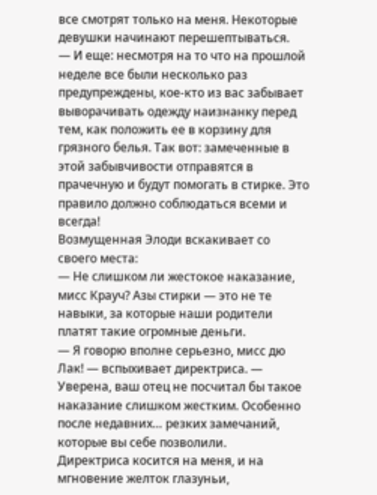все смотрят только на меня. Некоторые девушки начинают перешептываться.
— И еще: несмотря на то что на прошлой неделе все были несколько раз предупреждены, кое-кто из вас забывает выворачивать одежду наизнанку перед тем, как положить ее в корзину для грязного белья. Так вот: замеченные в этой забывчивости отправятся в прачечную и будут помогать в стирке. Это правило должно соблюдаться всеми и всегда!
Возмущенная Элоди вскакивает со своего места:
— Не слишком ли жестокое наказание, мисс Крауч? Азы стирки — это не те навыки, за которые наши родители платят такие огромные деньги.
— Я говорю вполне серьезно, мисс дю Лак! — вспыхивает директриса. — Уверена, ваш отец не посчитал бы такое наказание слишком жестким. Особенно после недавних… резких замечаний, которые вы себе позволили.
Директриса косится на меня, и на мгновение желток глазуньи,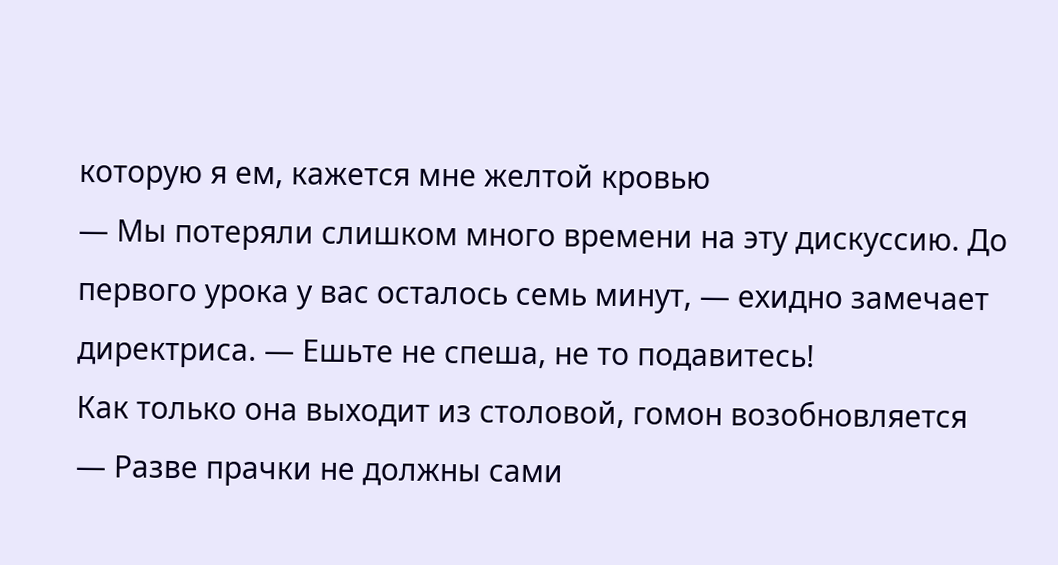которую я ем, кажется мне желтой кровью
— Мы потеряли слишком много времени на эту дискуссию. До первого урока у вас осталось семь минут, — ехидно замечает директриса. — Ешьте не спеша, не то подавитесь!
Как только она выходит из столовой, гомон возобновляется
— Разве прачки не должны сами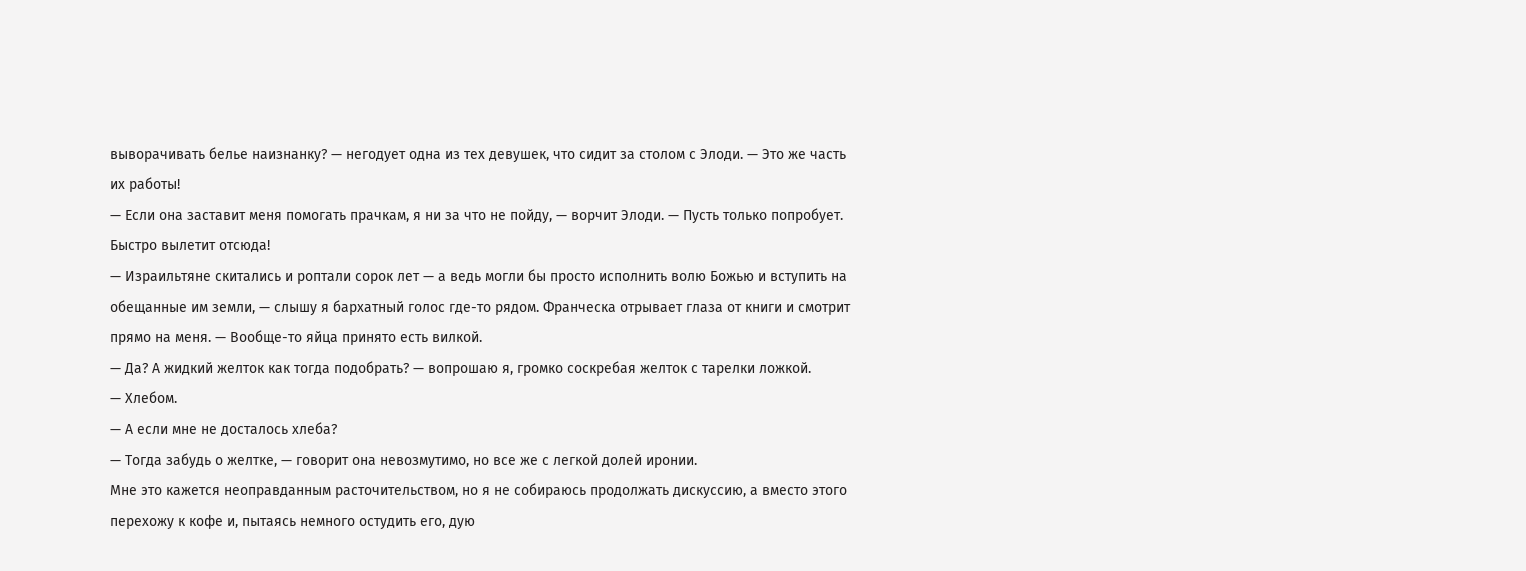выворачивать белье наизнанку? — негодует одна из тех девушек, что сидит за столом с Элоди. — Это же часть их работы!
— Если она заставит меня помогать прачкам, я ни за что не пойду, — ворчит Элоди. — Пусть только попробует. Быстро вылетит отсюда!
— Израильтяне скитались и роптали сорок лет — а ведь могли бы просто исполнить волю Божью и вступить на обещанные им земли, — слышу я бархатный голос где-то рядом. Франческа отрывает глаза от книги и смотрит прямо на меня. — Вообще-то яйца принято есть вилкой.
— Да? А жидкий желток как тогда подобрать? — вопрошаю я, громко соскребая желток с тарелки ложкой.
— Хлебом.
— А если мне не досталось хлеба?
— Тогда забудь о желтке, — говорит она невозмутимо, но все же с легкой долей иронии.
Мне это кажется неоправданным расточительством, но я не собираюсь продолжать дискуссию, а вместо этого перехожу к кофе и, пытаясь немного остудить его, дую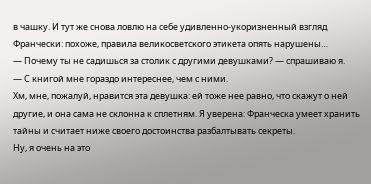в чашку. И тут же снова ловлю на себе удивленно-укоризненный взгляд Франчески: похоже, правила великосветского этикета опять нарушены…
— Почему ты не садишься за столик с другими девушками? — спрашиваю я.
— С книгой мне гораздо интереснее, чем с ними.
Хм, мне, пожалуй, нравится эта девушка: ей тоже нее равно, что скажут о ней другие, и она сама не склонна к сплетням. Я уверена: Франческа умеет хранить тайны и считает ниже своего достоинства разбалтывать секреты.
Ну, я очень на это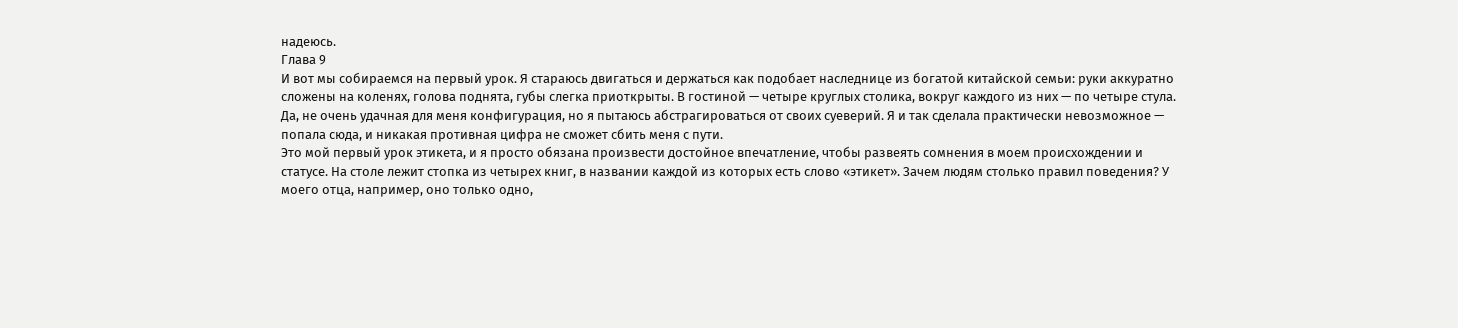надеюсь.
Глава 9
И вот мы собираемся на первый урок. Я стараюсь двигаться и держаться как подобает наследнице из богатой китайской семьи: руки аккуратно сложены на коленях, голова поднята, губы слегка приоткрыты. В гостиной — четыре круглых столика, вокруг каждого из них — по четыре стула. Да, не очень удачная для меня конфигурация, но я пытаюсь абстрагироваться от своих суеверий. Я и так сделала практически невозможное — попала сюда, и никакая противная цифра не сможет сбить меня с пути.
Это мой первый урок этикета, и я просто обязана произвести достойное впечатление, чтобы развеять сомнения в моем происхождении и статусе. На столе лежит стопка из четырех книг, в названии каждой из которых есть слово «этикет». Зачем людям столько правил поведения? У моего отца, например, оно только одно,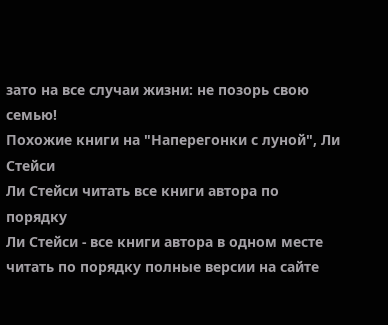зато на все случаи жизни: не позорь свою семью!
Похожие книги на "Наперегонки с луной", Ли Стейси
Ли Стейси читать все книги автора по порядку
Ли Стейси - все книги автора в одном месте читать по порядку полные версии на сайте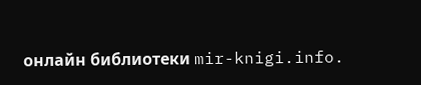онлайн библиотеки mir-knigi.info.